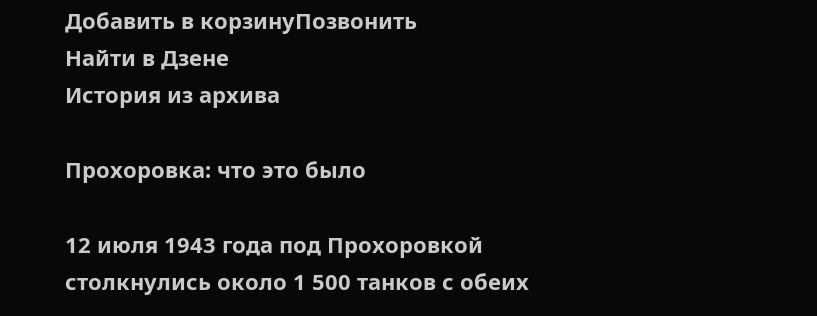Добавить в корзинуПозвонить
Найти в Дзене
История из архива

Прохоровка: что это было

12 июля 1943 года под Прохоровкой столкнулись около 1 500 танков с обеих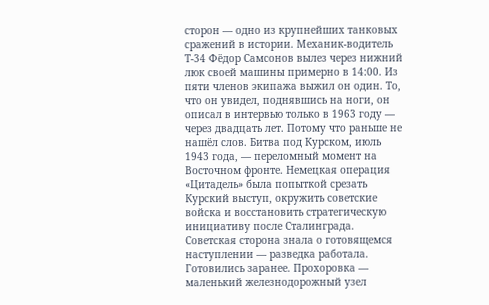сторон — одно из крупнейших танковых сражений в истории. Механик-водитель Т-34 Фёдор Самсонов вылез через нижний люк своей машины примерно в 14:00. Из пяти членов экипажа выжил он один. То, что он увидел, поднявшись на ноги, он описал в интервью только в 1963 году — через двадцать лет. Потому что раньше не нашёл слов. Битва под Курском, июль 1943 года, — переломный момент на Восточном фронте. Немецкая операция «Цитадель» была попыткой срезать Курский выступ, окружить советские войска и восстановить стратегическую инициативу после Сталинграда. Советская сторона знала о готовящемся наступлении — разведка работала. Готовились заранее. Прохоровка — маленький железнодорожный узел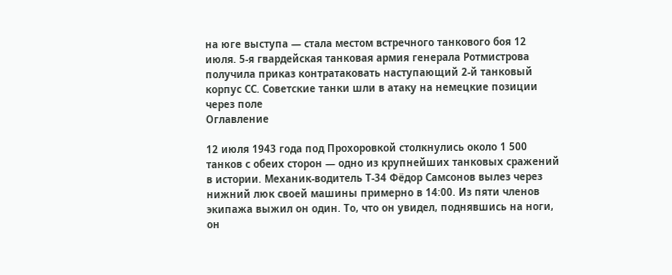на юге выступа — стала местом встречного танкового боя 12 июля. 5-я гвардейская танковая армия генерала Ротмистрова получила приказ контратаковать наступающий 2-й танковый корпус СС. Советские танки шли в атаку на немецкие позиции через поле
Оглавление

12 июля 1943 года под Прохоровкой столкнулись около 1 500 танков с обеих сторон — одно из крупнейших танковых сражений в истории. Механик-водитель Т-34 Фёдор Самсонов вылез через нижний люк своей машины примерно в 14:00. Из пяти членов экипажа выжил он один. То, что он увидел, поднявшись на ноги, он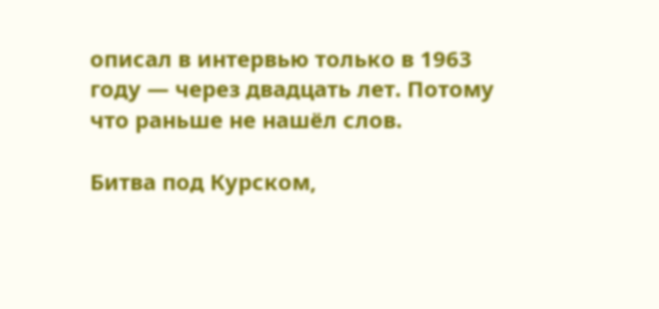описал в интервью только в 1963 году — через двадцать лет. Потому что раньше не нашёл слов.

Битва под Курском,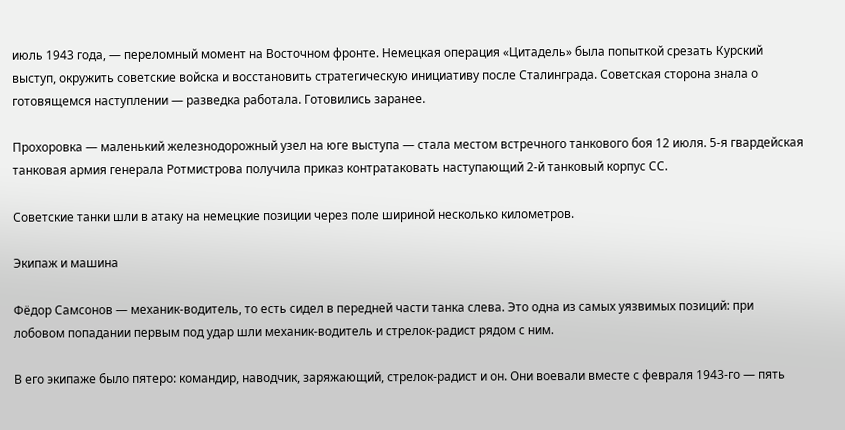июль 1943 года, — переломный момент на Восточном фронте. Немецкая операция «Цитадель» была попыткой срезать Курский выступ, окружить советские войска и восстановить стратегическую инициативу после Сталинграда. Советская сторона знала о готовящемся наступлении — разведка работала. Готовились заранее.

Прохоровка — маленький железнодорожный узел на юге выступа — стала местом встречного танкового боя 12 июля. 5-я гвардейская танковая армия генерала Ротмистрова получила приказ контратаковать наступающий 2-й танковый корпус СС.

Советские танки шли в атаку на немецкие позиции через поле шириной несколько километров.

Экипаж и машина

Фёдор Самсонов — механик-водитель, то есть сидел в передней части танка слева. Это одна из самых уязвимых позиций: при лобовом попадании первым под удар шли механик-водитель и стрелок-радист рядом с ним.

В его экипаже было пятеро: командир, наводчик, заряжающий, стрелок-радист и он. Они воевали вместе с февраля 1943-го — пять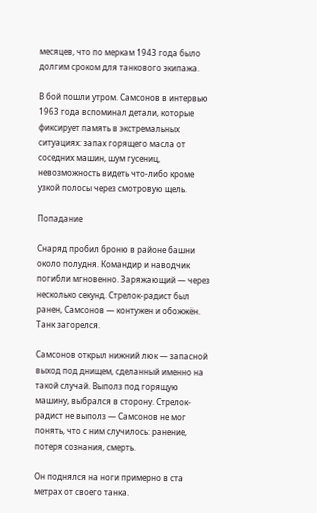месяцев, что по меркам 1943 года было долгим сроком для танкового экипажа.

В бой пошли утром. Самсонов в интервью 1963 года вспоминал детали, которые фиксирует память в экстремальных ситуациях: запах горящего масла от соседних машин, шум гусениц, невозможность видеть что-либо кроме узкой полосы через смотровую щель.

Попадание

Снаряд пробил броню в районе башни около полудня. Командир и наводчик погибли мгновенно. Заряжающий — через несколько секунд. Стрелок-радист был ранен, Самсонов — контужен и обожжён. Танк загорелся.

Самсонов открыл нижний люк — запасной выход под днищем, сделанный именно на такой случай. Выполз под горящую машину, выбрался в сторону. Стрелок-радист не выполз — Самсонов не мог понять, что с ним случилось: ранение, потеря сознания, смерть.

Он поднялся на ноги примерно в ста метрах от своего танка.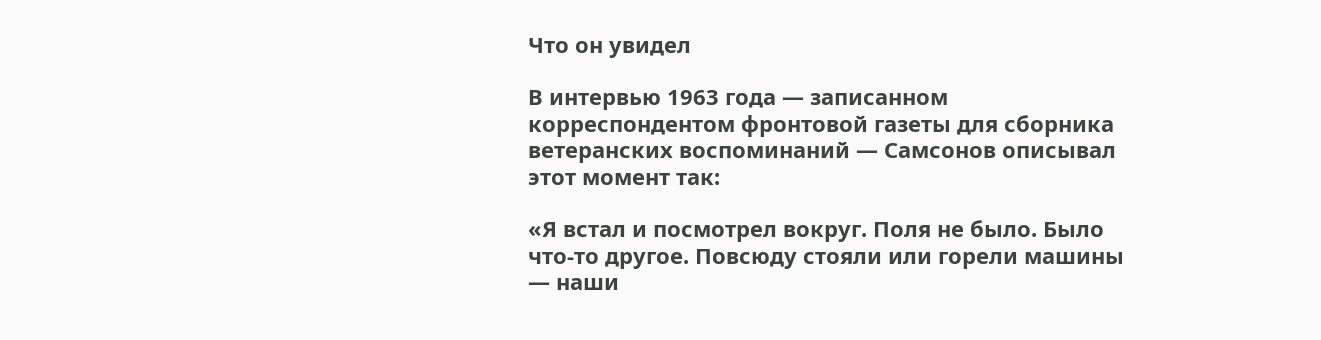Что он увидел

В интервью 1963 года — записанном корреспондентом фронтовой газеты для сборника ветеранских воспоминаний — Самсонов описывал этот момент так:

«Я встал и посмотрел вокруг. Поля не было. Было что-то другое. Повсюду стояли или горели машины — наши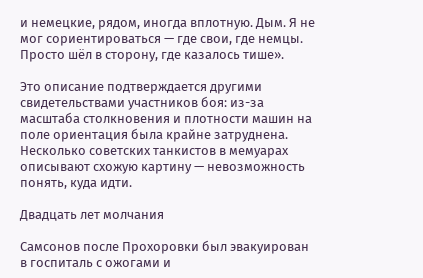и немецкие, рядом, иногда вплотную. Дым. Я не мог сориентироваться — где свои, где немцы. Просто шёл в сторону, где казалось тише».

Это описание подтверждается другими свидетельствами участников боя: из-за масштаба столкновения и плотности машин на поле ориентация была крайне затруднена. Несколько советских танкистов в мемуарах описывают схожую картину — невозможность понять, куда идти.

Двадцать лет молчания

Самсонов после Прохоровки был эвакуирован в госпиталь с ожогами и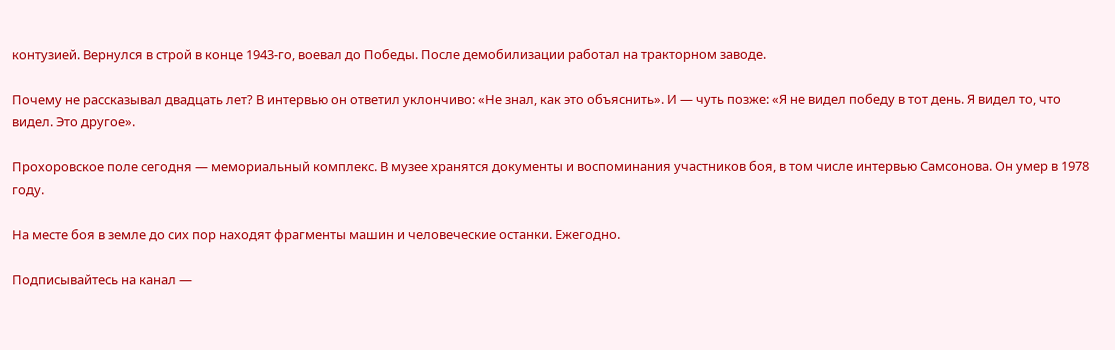контузией. Вернулся в строй в конце 1943-го, воевал до Победы. После демобилизации работал на тракторном заводе.

Почему не рассказывал двадцать лет? В интервью он ответил уклончиво: «Не знал, как это объяснить». И — чуть позже: «Я не видел победу в тот день. Я видел то, что видел. Это другое».

Прохоровское поле сегодня — мемориальный комплекс. В музее хранятся документы и воспоминания участников боя, в том числе интервью Самсонова. Он умер в 1978 году.

На месте боя в земле до сих пор находят фрагменты машин и человеческие останки. Ежегодно.

Подписывайтесь на канал —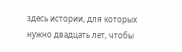здесь истории, для которых нужно двадцать лет, чтобы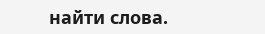найти слова.